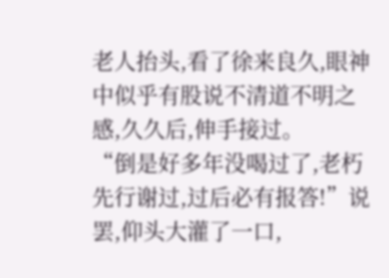老人抬头,看了徐来良久,眼神中似乎有股说不清道不明之感,久久后,伸手接过。
“倒是好多年没喝过了,老朽先行谢过,过后必有报答!”说罢,仰头大灌了一口,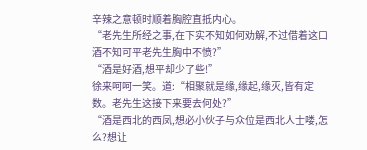辛辣之意顿时顺着胸腔直抵内心。
“老先生所经之事,在下实不知如何劝解,不过借着这口酒不知可平老先生胸中不愤?”
“酒是好酒,想平却少了些!”
徐来呵呵一笑。道:“相聚就是缘,缘起,缘灭,皆有定数。老先生这接下来要去何处?”
“酒是西北的西凤,想必小伙子与众位是西北人士喽,怎么?想让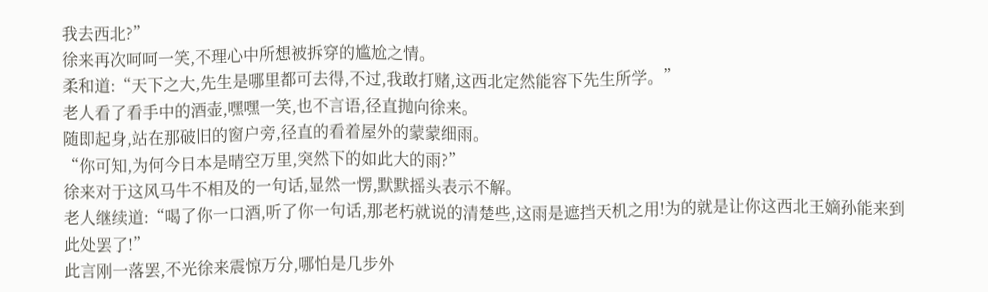我去西北?”
徐来再次呵呵一笑,不理心中所想被拆穿的尴尬之情。
柔和道:“天下之大,先生是哪里都可去得,不过,我敢打赌,这西北定然能容下先生所学。”
老人看了看手中的酒壶,嘿嘿一笑,也不言语,径直抛向徐来。
随即起身,站在那破旧的窗户旁,径直的看着屋外的蒙蒙细雨。
“你可知,为何今日本是晴空万里,突然下的如此大的雨?”
徐来对于这风马牛不相及的一句话,显然一愣,默默摇头表示不解。
老人继续道:“喝了你一口酒,听了你一句话,那老朽就说的清楚些,这雨是遮挡天机之用!为的就是让你这西北王嫡孙能来到此处罢了!”
此言刚一落罢,不光徐来震惊万分,哪怕是几步外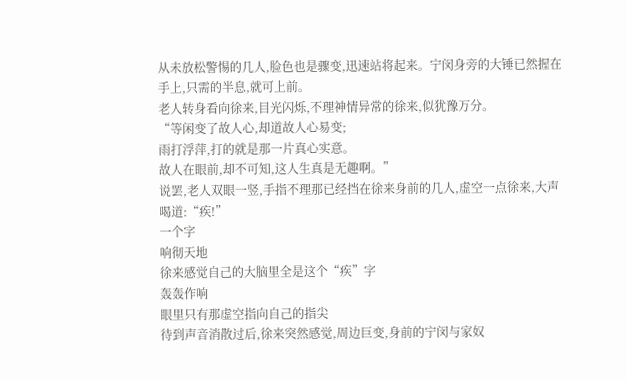从未放松警惕的几人,脸色也是骤变,迅速站将起来。宁闵身旁的大锤已然握在手上,只需的半息,就可上前。
老人转身看向徐来,目光闪烁,不理神情异常的徐来,似犹豫万分。
“等闲变了故人心,却道故人心易变;
雨打浮萍,打的就是那一片真心实意。
故人在眼前,却不可知,这人生真是无趣啊。”
说罢,老人双眼一竖,手指不理那已经挡在徐来身前的几人,虚空一点徐来,大声喝道:“疾!”
一个字
响彻天地
徐来感觉自己的大脑里全是这个“疾”字
轰轰作响
眼里只有那虚空指向自己的指尖
待到声音消散过后,徐来突然感觉,周边巨变,身前的宁闵与家奴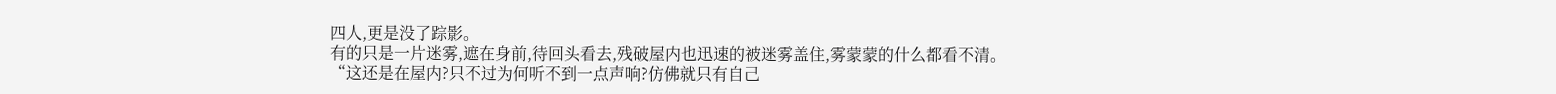四人,更是没了踪影。
有的只是一片迷雾,遮在身前,待回头看去,残破屋内也迅速的被迷雾盖住,雾蒙蒙的什么都看不清。
“这还是在屋内?只不过为何听不到一点声响?仿佛就只有自己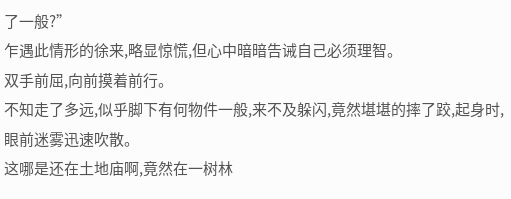了一般?”
乍遇此情形的徐来,略显惊慌,但心中暗暗告诫自己必须理智。
双手前屈,向前摸着前行。
不知走了多远,似乎脚下有何物件一般,来不及躲闪,竟然堪堪的摔了跤,起身时,眼前迷雾迅速吹散。
这哪是还在土地庙啊,竟然在一树林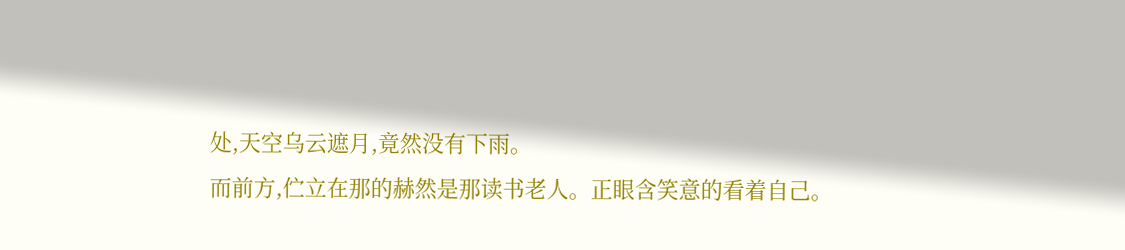处,天空乌云遮月,竟然没有下雨。
而前方,伫立在那的赫然是那读书老人。正眼含笑意的看着自己。